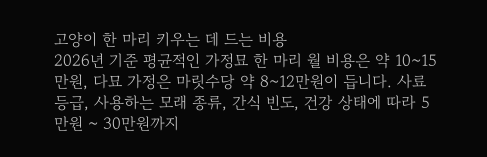고양이 한 마리 키우는 데 드는 비용
2026년 기준 평균적인 가정묘 한 마리 월 비용은 약 10~15만원, 다묘 가정은 마릿수당 약 8~12만원이 듭니다. 사료 등급, 사용하는 모래 종류, 간식 빈도, 건강 상태에 따라 5만원 ~ 30만원까지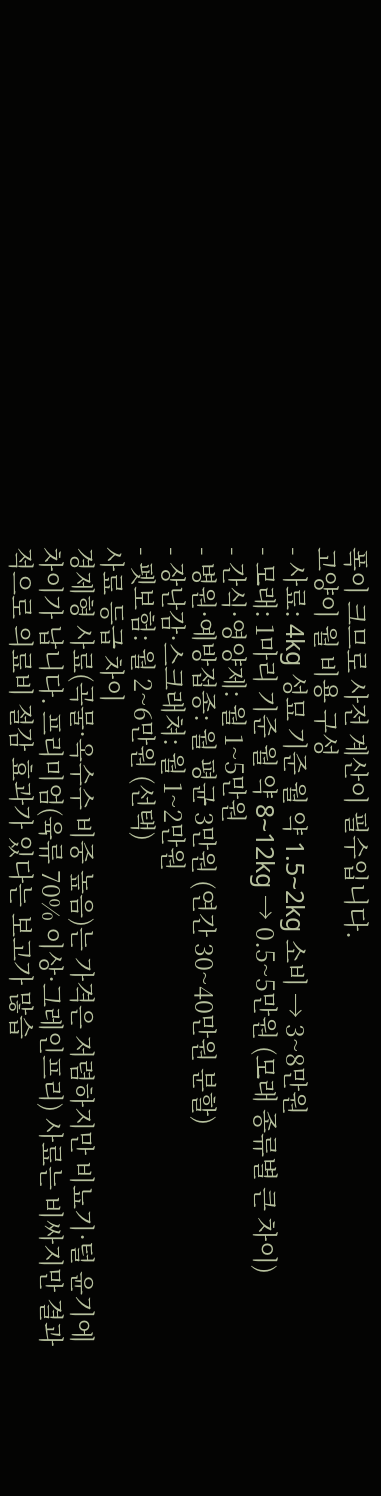폭이 크므로 사전 계산이 필수입니다.
고양이 월 비용 구성
- 사료: 4kg 성묘 기준 월 약 1.5~2kg 소비 → 3~8만원
- 모래: 1마리 기준 월 약 8~12kg → 0.5~5만원 (모래 종류별 큰 차이)
- 간식·영양제: 월 1~5만원
- 병원·예방접종: 월 평균 3만원 (연간 30~40만원 분할)
- 장난감·스크래쳐: 월 1~2만원
- 펫보험: 월 2~6만원 (선택)
사료 등급 차이
경제형 사료(곡물·옥수수 비중 높음)는 가격은 저렴하지만 비뇨기·털 윤기에 차이가 납니다. 프리미엄(육류 70% 이상·그레인프리) 사료는 비싸지만 결과적으로 의료비 절감 효과가 있다는 보고가 많습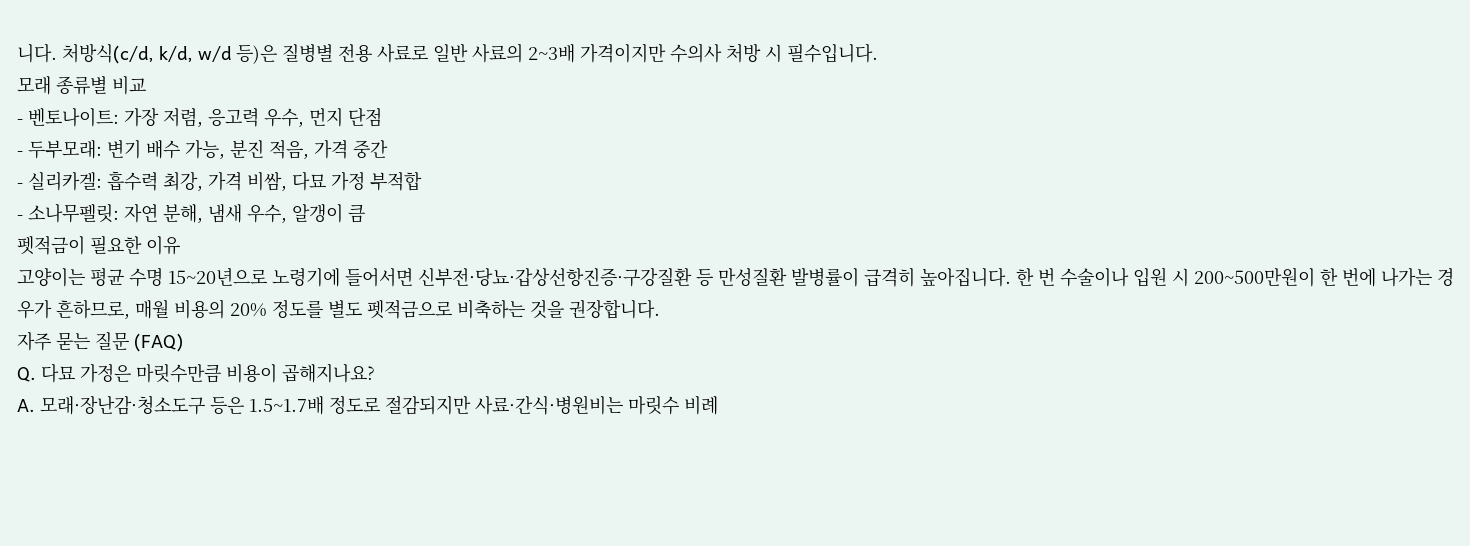니다. 처방식(c/d, k/d, w/d 등)은 질병별 전용 사료로 일반 사료의 2~3배 가격이지만 수의사 처방 시 필수입니다.
모래 종류별 비교
- 벤토나이트: 가장 저렴, 응고력 우수, 먼지 단점
- 두부모래: 변기 배수 가능, 분진 적음, 가격 중간
- 실리카겔: 흡수력 최강, 가격 비쌈, 다묘 가정 부적합
- 소나무펠릿: 자연 분해, 냄새 우수, 알갱이 큼
펫적금이 필요한 이유
고양이는 평균 수명 15~20년으로 노령기에 들어서면 신부전·당뇨·갑상선항진증·구강질환 등 만성질환 발병률이 급격히 높아집니다. 한 번 수술이나 입원 시 200~500만원이 한 번에 나가는 경우가 흔하므로, 매월 비용의 20% 정도를 별도 펫적금으로 비축하는 것을 권장합니다.
자주 묻는 질문 (FAQ)
Q. 다묘 가정은 마릿수만큼 비용이 곱해지나요?
A. 모래·장난감·청소도구 등은 1.5~1.7배 정도로 절감되지만 사료·간식·병원비는 마릿수 비례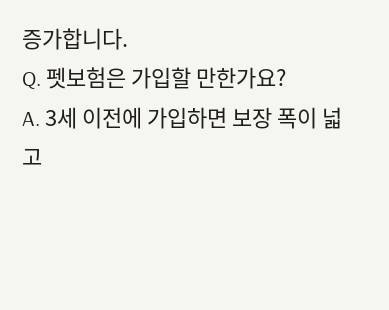증가합니다.
Q. 펫보험은 가입할 만한가요?
A. 3세 이전에 가입하면 보장 폭이 넓고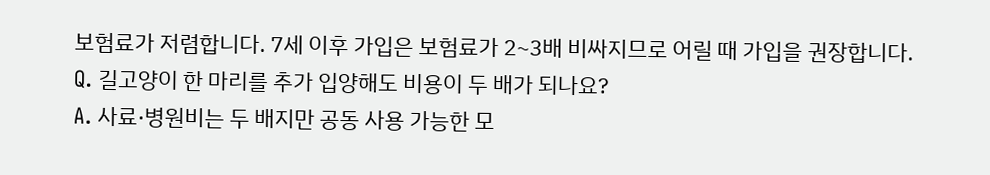보험료가 저렴합니다. 7세 이후 가입은 보험료가 2~3배 비싸지므로 어릴 때 가입을 권장합니다.
Q. 길고양이 한 마리를 추가 입양해도 비용이 두 배가 되나요?
A. 사료·병원비는 두 배지만 공동 사용 가능한 모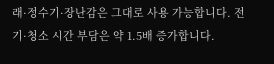래·정수기·장난감은 그대로 사용 가능합니다. 전기·청소 시간 부담은 약 1.5배 증가합니다.